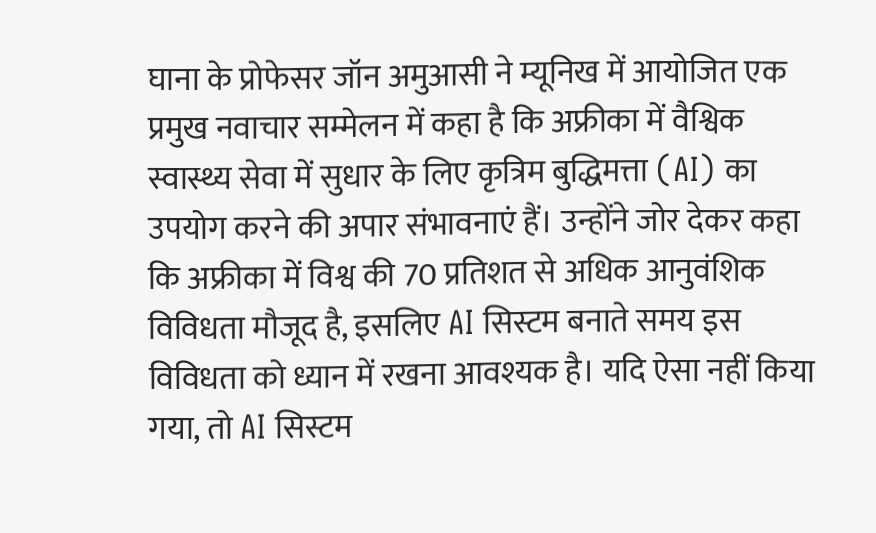घाना के प्रोफेसर जॉन अमुआसी ने म्यूनिख में आयोजित एक प्रमुख नवाचार सम्मेलन में कहा है कि अफ्रीका में वैश्विक स्वास्थ्य सेवा में सुधार के लिए कृत्रिम बुद्धिमत्ता (AI) का उपयोग करने की अपार संभावनाएं हैं। उन्होंने जोर देकर कहा कि अफ्रीका में विश्व की 70 प्रतिशत से अधिक आनुवंशिक विविधता मौजूद है, इसलिए AI सिस्टम बनाते समय इस विविधता को ध्यान में रखना आवश्यक है। यदि ऐसा नहीं किया गया, तो AI सिस्टम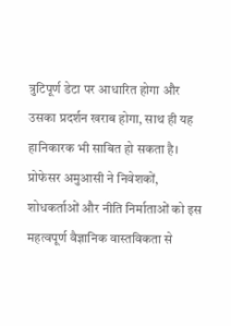त्रुटिपूर्ण डेटा पर आधारित होगा और उसका प्रदर्शन खराब होगा, साथ ही यह हानिकारक भी साबित हो सकता है। प्रोफेसर अमुआसी ने निवेशकों, शोधकर्ताओं और नीति निर्माताओं को इस महत्वपूर्ण वैज्ञानिक वास्तविकता से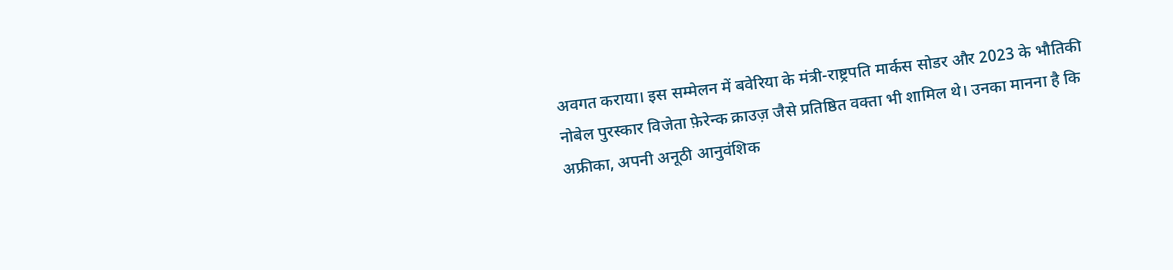अवगत कराया। इस सम्मेलन में बवेरिया के मंत्री-राष्ट्रपति मार्कस सोडर और 2023 के भौतिकी नोबेल पुरस्कार विजेता फ़ेरेन्क क्राउज़ जैसे प्रतिष्ठित वक्ता भी शामिल थे। उनका मानना है कि अफ्रीका, अपनी अनूठी आनुवंशिक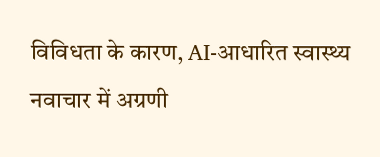विविधता के कारण, AI-आधारित स्वास्थ्य नवाचार में अग्रणी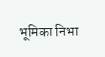भूमिका निभा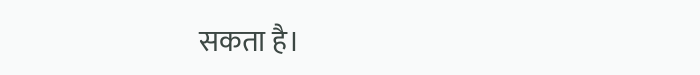सकता है।